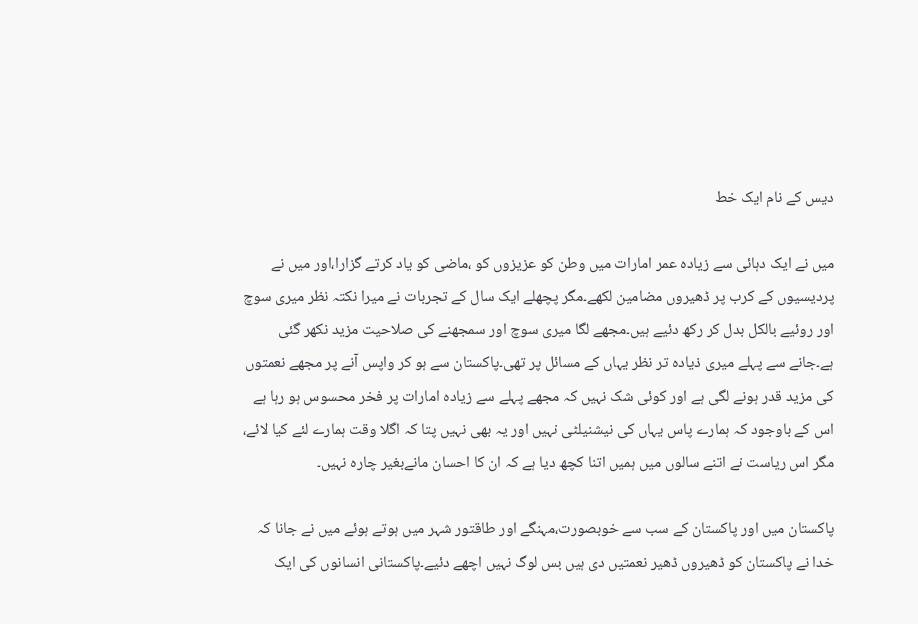دیس کے نام ایک خط

میں نے ایک دہائی سے زیادہ عمر امارات میں وطن کو عزیزوں کو ،ماضی کو یاد کرتے گزارا،اور میں نے پردیسیوں کے کرب پر ڈھیروں مضامین لکھے۔مگر پچھلے ایک سال کے تجربات نے میرا نکتہ نظر میری سوچ اور روئیے بالکل بدل کر رکھ دئیے ہیں۔مجھے لگا میری سوچ اور سمجھنے کی صلاحیت مزید نکھر گئی ہے۔جانے سے پہلے میری ذیادہ تر نظر یہاں کے مسائل پر تھی۔پاکستان سے ہو کر واپس آنے پر مجھے نعمتوں کی مزید قدر ہونے لگی ہے اور کوئی شک نہیں کہ مجھے پہلے سے زیادہ امارات پر فخر محسوس ہو رہا ہے اس کے باوجود کہ ہمارے پاس یہاں کی نیشنیلٹی نہیں اور یہ بھی نہیں پتا کہ اگلا وقت ہمارے لئے کیا لائے، مگر اس ریاست نے اتنے سالوں میں ہمیں اتنا کچھ دیا ہے کہ ان کا احسان مانےبغیر چارہ نہیں۔

پاکستان میں اور پاکستان کے سب سے خوبصورت،مہنگے اور طاقتور شہر میں ہوتے ہوئے میں نے جانا کہ خدا نے پاکستان کو ڈھیروں ڈھیر نعمتیں دی ہیں بس لوگ نہیں اچھے دئیے۔پاکستانی انسانوں کی ایک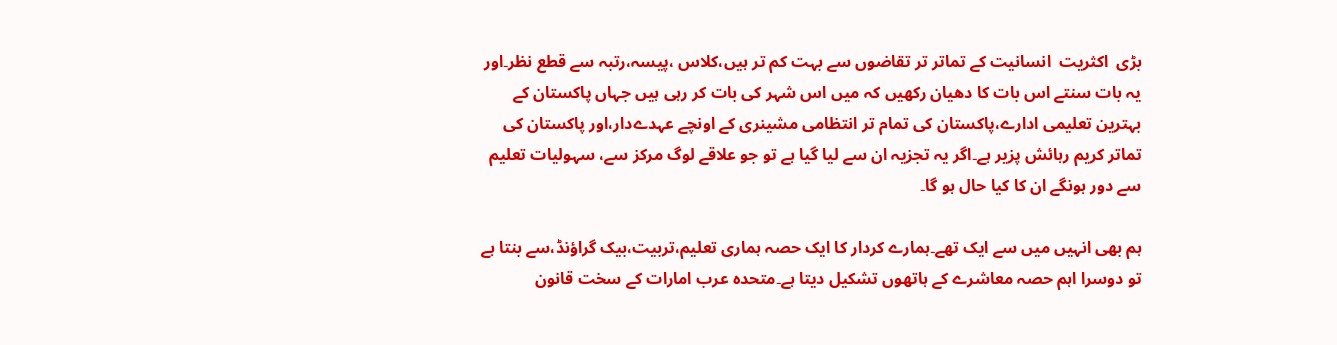بڑی  اکثریت  انسانیت کے تماتر تر تقاضوں سے بہت کم تر ہیں،کلاس ،پیسہ،رتبہ سے قطع نظر۔اور یہ بات سنتے اس بات کا دھیان رکھیں کہ میں اس شہر کی بات کر رہی ہیں جہاں پاکستان کے بہترین تعلیمی ادارے،پاکستان کی تمام تر انتظامی مشینری کے اونچے عہدےدار،اور پاکستان کی تماتر کریم رہائش پزیر ہے۔اگر یہ تجزیہ ان سے لیا گیا ہے تو جو علاقے لوگ مرکز سے، سہولیات تعلیم سے دور ہونگے ان کا کیا حال ہو گا۔

ہم بھی انہیں میں سے ایک تھے۔ہمارے کردار کا ایک حصہ ہماری تعلیم،تربیت،بیک گراؤنڈ،سے بنتا ہے تو دوسرا اہم حصہ معاشرے کے ہاتھوں تشکیل دیتا ہے۔متحدہ عرب امارات کے سخت قانون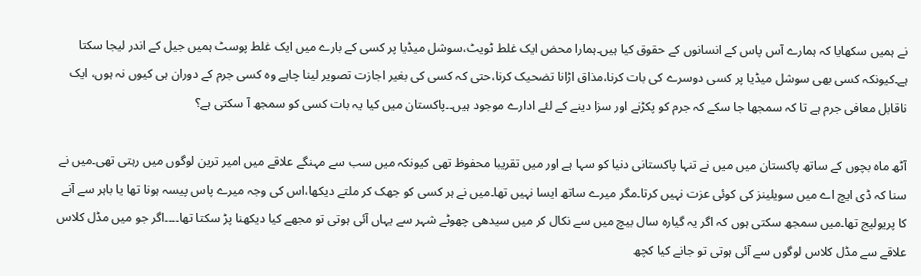نے ہمیں سکھایا کہ ہمارے آس پاس کے انسانوں کے حقوق کیا ہیں۔ہمارا محض ایک غلط ٹویٹ،سوشل میڈیا پر کسی کے بارے میں ایک غلط پوسٹ ہمیں جیل کے اندر لیجا سکتا ہے۔کیونکہ کسی بھی سوشل میڈیا پر کسی دوسرے کی بات کرنا،مذاق اڑانا تضحیک کرنا،حتی کہ کسی کی بغیر اجازت تصویر لینا چاہے وہ کسی جرم کے دوران ہی کیوں نہ ہوں، ایک ناقابل معافی جرم ہے تا کہ سمجھا جا سکے کہ جرم کو پکڑنے اور سزا دینے کے لئے ادارے موجود ہیں۔۔پاکستان میں کیا یہ بات کسی کو سمجھ آ سکتی ہے؟

آٹھ ماہ بچوں کے ساتھ پاکستان میں میں نے تنہا پاکستانی دنیا کو سہا ہے اور میں تقریبا محفوظ تھی کیونکہ میں سب سے مہنگے علاقے میں امیر ترین لوگوں میں رہتی تھی۔میں نے سنا کہ ڈی ایچ اے میں سویلینز کی کوئی عزت نہیں کرتا۔مگر میرے ساتھ ایسا نہیں تھا۔میں نے ہر کسی کو جھک کر ملتے دیکھا،اس کی وجہ میرے پاس پیسہ ہونا تھا یا باہر سے آنے کا پریولیج تھا۔میں سمجھ سکتی ہوں کہ اگر یہ گیارہ سال بیچ میں سے نکال کر میں سیدھی چھوٹے شہر سے یہاں آئی ہوتی تو مجھے کیا دیکھنا پڑ سکتا تھا۔۔۔۔اگر جو میں مڈل کلاس علاقے سے مڈل کلاس لوگوں سے آئی ہوتی تو جانے کیا کچھ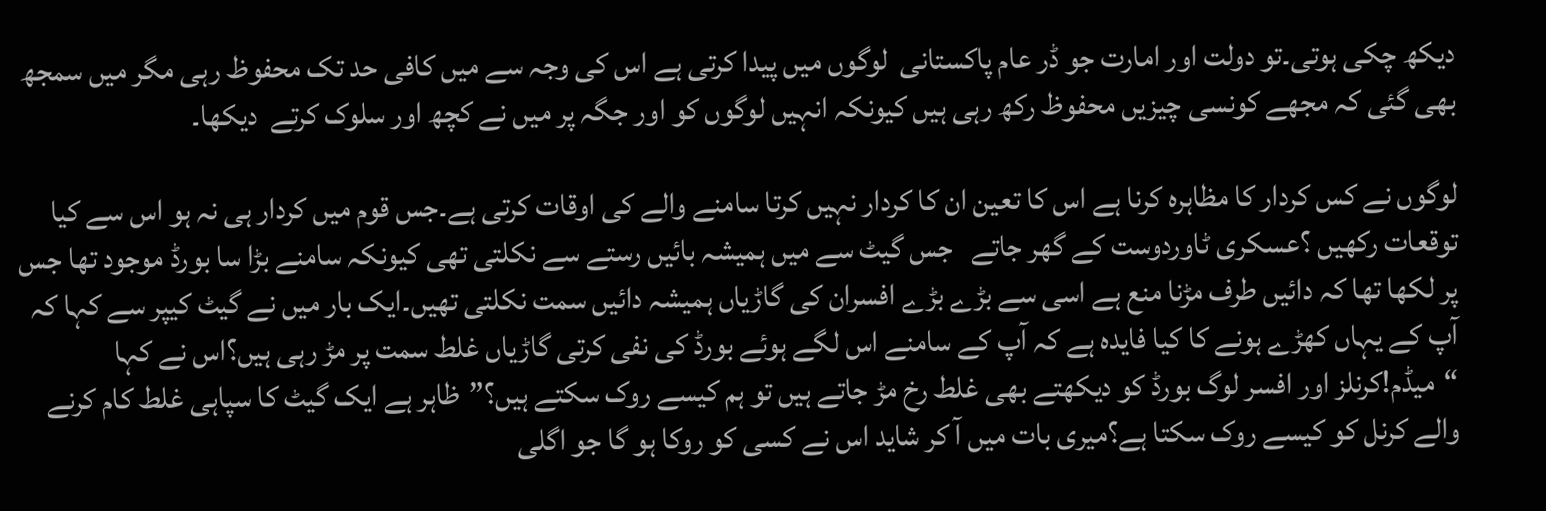دیکھ چکی ہوتی۔تو دولت اور امارت جو ڈر عام پاکستانی  لوگوں میں پیدا کرتی ہے اس کی وجہ سے میں کافی حد تک محفوظ رہی مگر میں سمجھ بھی گئی کہ مجھے کونسی چیزیں محفوظ رکھ رہی ہیں کیونکہ انہیں لوگوں کو اور جگہ پر میں نے کچھ اور سلوک کرتے  دیکھا۔

لوگوں نے کس کردار کا مظاہرہ کرنا ہے اس کا تعین ان کا کردار نہیں کرتا سامنے والے کی اوقات کرتی ہے۔جس قوم میں کردار ہی نہ ہو اس سے کیا توقعات رکھیں ؟عسکری ٹاوردوست کے گھر جاتے   جس گیٹ سے میں ہمیشہ بائیں رستے سے نکلتی تھی کیونکہ سامنے بڑا سا بورڈ موجود تھا جس پر لکھا تھا کہ دائیں طرف مڑنا منع ہے اسی سے بڑے بڑے افسران کی گاڑیاں ہمیشہ دائیں سمت نکلتی تھیں۔ایک بار میں نے گیٹ کیپر سے کہا کہ آپ کے یہاں کھڑے ہونے کا کیا فایدہ ہے کہ آپ کے سامنے اس لگے ہوئے بورڈ کی نفی کرتی گاڑیاں غلط سمت پر مڑ رہی ہیں؟اس نے کہا “میڈم!کرنلز اور افسر لوگ بورڈ کو دیکھتے بھی غلط رخ مڑ جاتے ہیں تو ہم کیسے روک سکتے ہیں؟”ظاہر ہے ایک گیٹ کا سپاہی غلط کام کرنے والے کرنل کو کیسے روک سکتا ہے؟میری بات میں آ کر شاید اس نے کسی کو روکا ہو گا جو اگلی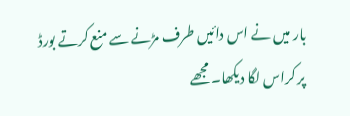بار میں نے اس دائیں طرف مڑنے سے منع کرتے بورڈ پر کراس لگا دیکھا۔ مجھے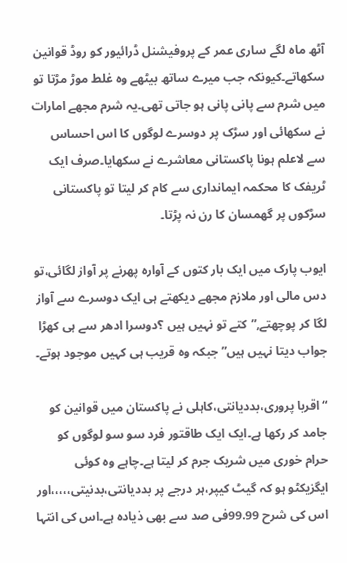آٹھ ماہ لگے ساری عمر کے پروفیشنل ڈرائیور کو روڈ قوانین سکھاتے۔کیونکہ جب میرے ساتھ بیٹھے وہ غلط موڑ مڑتا تو میں شرم سے پانی پانی ہو جاتی تھی۔یہ شرم مجھے امارات نے سکھائی اور سڑک پر دوسرے لوگوں کا اس احساس سے لاعلم ہونا پاکستانی معاشرے نے سکھایا۔صرف ایک ٹریفک کا محکمہ ایمانداری سے کام کر لیتا تو پاکستانی سڑکوں پر گھمسان کا رن نہ پڑتا۔

ایوب پارک میں ایک بار کتوں کے آوارہ پھرنے پر آواز لگائی،تو دس مالی اور ملازم مجھے دیکھتے ہی ایک دوسرے سے آواز لگا کر پوچھتے,”کتے تو نہیں ہیں ؟دوسرا ادھر سے ہی کھڑا جواب دیتا نہیں ہیں” جبکہ وہ قریب ہی کہیں موجود ہوتے۔

“اقربا پروری،بددیانتی،کاہلی نے پاکستان میں قوانین کو جامد کر رکھا ہے۔ایک ایک طاقتور فرد سو سو لوگوں کو حرام خوری میں شریک جرم کر لیتا ہے۔چاہے وہ کوئی ایگزیکٹو ہو کہ گیٹ کیپر،ہر درجے پر بددیانتی،بدنیتی،،،،،اور اس کی شرح 99.99فی صد سے بھی ذیادہ ہے۔اس کی انتہا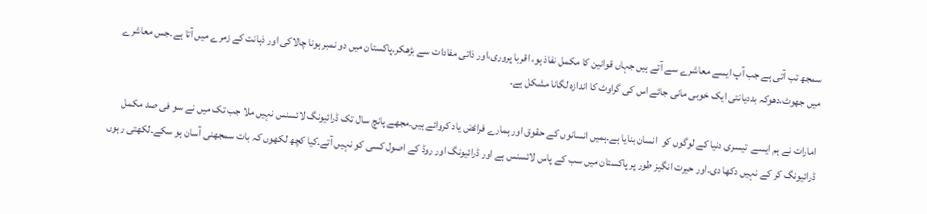سمجھ تب آتی ہے جب آپ ایسے معاشرے سے آتے ہیں جہاں قوانین کا مکمل نفاذ ہو، اقربا پروری،اور ذاتی مفادات سے بڑھکر۔پاکستان میں دو نمبر ہونا چالاکی اور ذہانت کے زمرے میں آتا ہے۔جس معاشرے میں جھوٹ،دھوکہ بددیانتی ایک خوبی مانی جائے اس کی گراوٹ کا اندازہ لگانا مشکل ہے۔

امارات نے ہم ایسے  تیسری دنیا کے لوگوں کو  انسان بنایا ہے۔ہمیں انسانوں کے حقوق اور ہمارے فرائض یاد کروائے ہیں۔مجھے پانچ سال تک ڈرائیونگ لائسنس نہیں ملا جب تک میں نے سو فی صد مکمل ڈرائیونگ کر کے نہیں دکھا دی۔اور حیرت انگیز طور پر پاکستان میں سب کے پاس لائسنس ہے اور ڈرائیونگ اور روڈ کے اصول کسی کو نہیں آتے۔کیا کچھ لکھوں کہ بات سمجھنی آسان ہو سکے۔لکھتی رہوں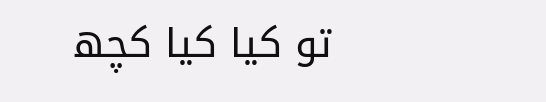تو کیا کیا کچھ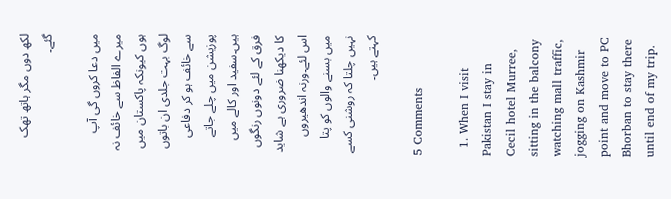لکھ دوں مگر ہاتھ تھک گئے۔

میں دعا کروں گی آپ میرے الفاظ سے خائف نہ ہوں کیونکہ پاکستان میں لوگ بہت جلدی ان باتوں سے خائف ہو کر دفاعی پوزیشن میں چلے جاتے ہیں۔سفید اور کالے میں فرق کے لئے دونوں رنگوں کا دیکھنا ضروری ہے شاید اس لئے۔ورنہ اندھیروں میں بسنے والوں کو پتا نہیں چلتا کہ روشنی کسے کہتے ہیں۔

5 Comments

  1. When I visit Pakistan I stay in Cecil hotel Murree, sitting in the balcony watching mall traffic, jogging on Kashmir point and move to PC Bhorban to stay there until end of my trip.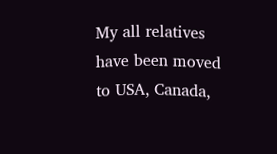My all relatives have been moved to USA, Canada,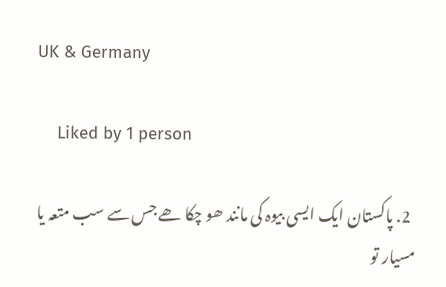UK & Germany

    Liked by 1 person

  2. پاکستان ایک ایسی بیوہ کی مانند ھو چکا ھے جس سے سب متعہ یا مسیار تو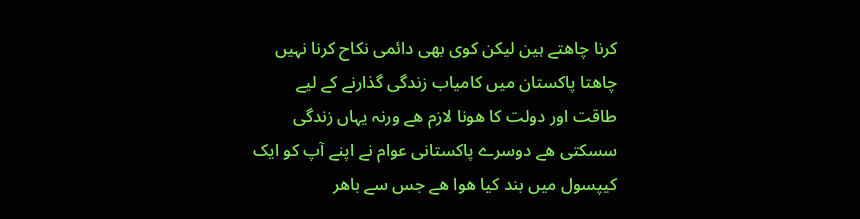کرنا چاھتے ہین لیکن کوی بھی دائمی نکاح کرنا نہیں چاھتا پاکستان میں کامیاب زندگی گذارنے کے لیے طاقت اور دولت کا ھونا لازم ھے ورنہ یہاں زندگی سسکتی ھے دوسرے پاکستانی عوام نے اپنے آپ کو ایک کیپسول میں بند کیا ھوا ھے جس سے باھر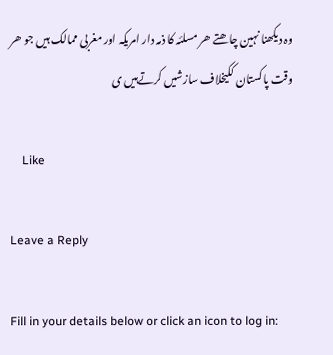وہ دیکھنا نہین چاھتے ھر مسلئہ کا ذمہ دار امریکہ اور مغربی ممالک ہیں جو ھر وقت پاکستان ککیخلاف سازشیں کرتےہیں ی‌

    Like

Leave a Reply

Fill in your details below or click an icon to log in: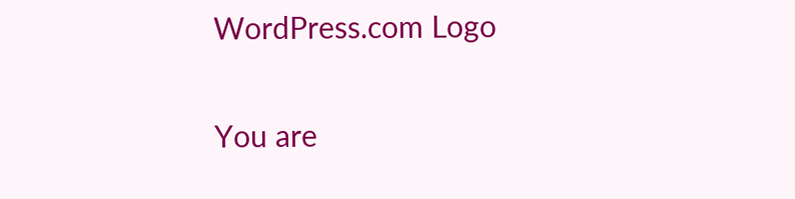WordPress.com Logo

You are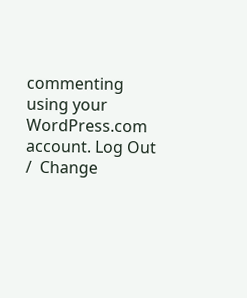commenting using your WordPress.com account. Log Out /  Change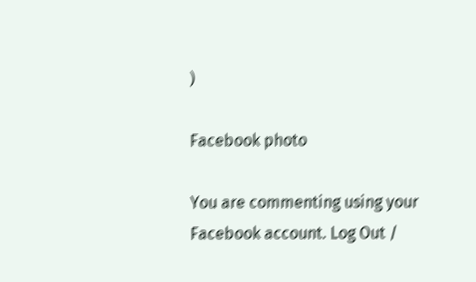)

Facebook photo

You are commenting using your Facebook account. Log Out /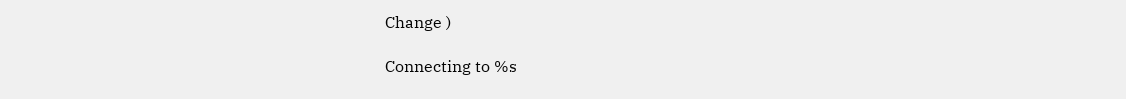Change )

Connecting to %s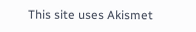This site uses Akismet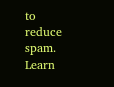to reduce spam. Learn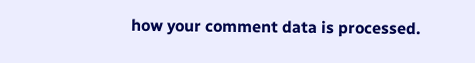how your comment data is processed.